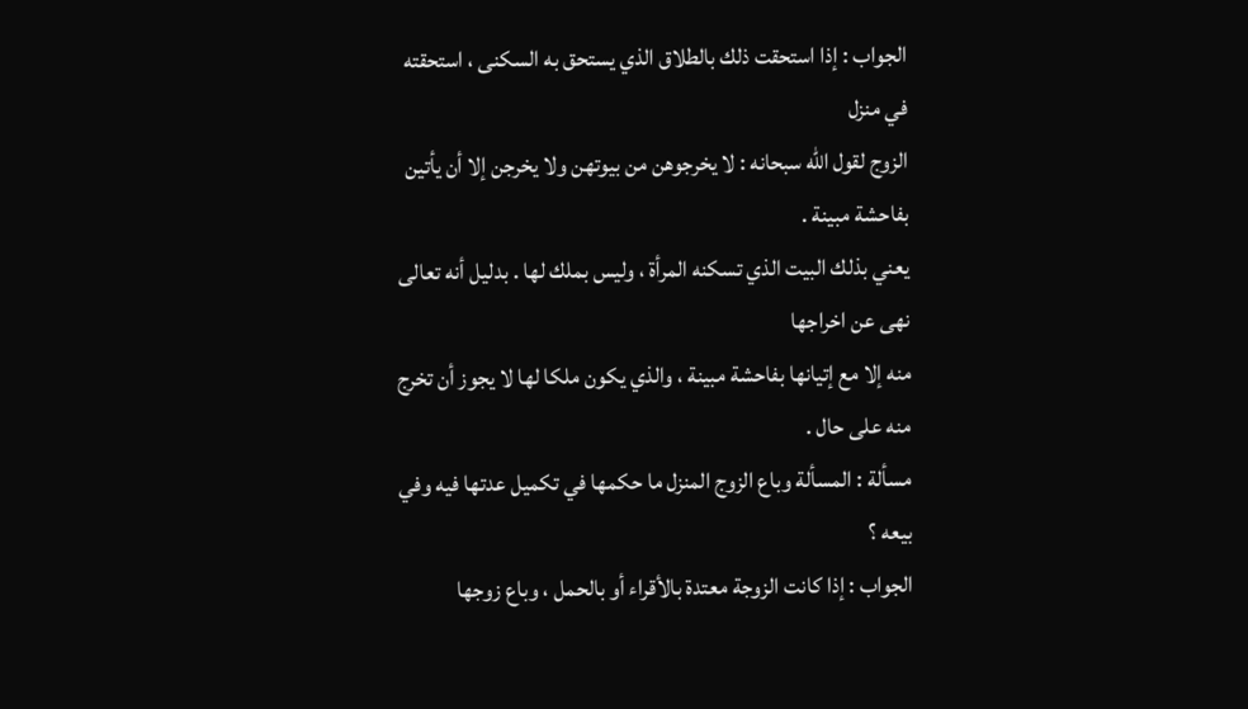الجواب : إذا استحقت ذلك بالطلاق الذي يستحق به السكنى ، استحقته في منزل
الزوج لقول الله سبحانه : لا يخرجوهن من بيوتهن ولا يخرجن إلا أن يأتين بفاحشة مبينة .
يعني بذلك البيت الذي تسكنه المرأة ، وليس بملك لها . بدليل أنه تعالى نهى عن اخراجها
منه إلا مع إتيانها بفاحشة مبينة ، والذي يكون ملكا لها لا يجوز أن تخرج منه على حال .
مسألة : المسألة وباع الزوج المنزل ما حكمها في تكميل عدتها فيه وفي بيعه ؟
الجواب : إذا كانت الزوجة معتدة بالأقراء أو بالحمل ، وباع زوجها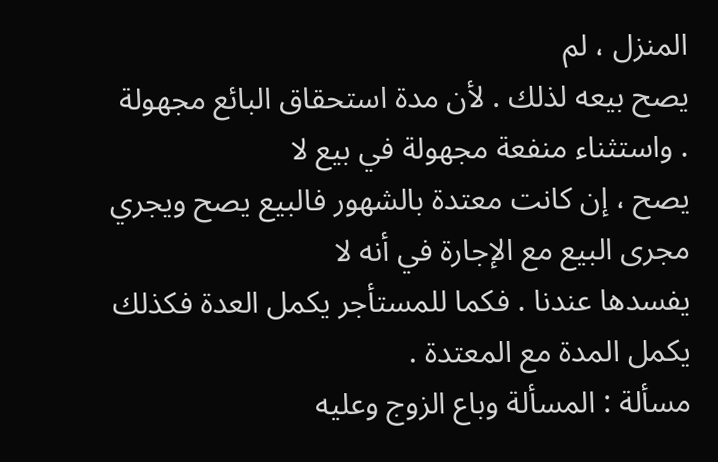المنزل ، لم
يصح بيعه لذلك . لأن مدة استحقاق البائع مجهولة . واستثناء منفعة مجهولة في بيع لا
يصح ، إن كانت معتدة بالشهور فالبيع يصح ويجري مجرى البيع مع الإجارة في أنه لا
يفسدها عندنا . فكما للمستأجر يكمل العدة فكذلك يكمل المدة مع المعتدة .
مسألة : المسألة وباع الزوج وعليه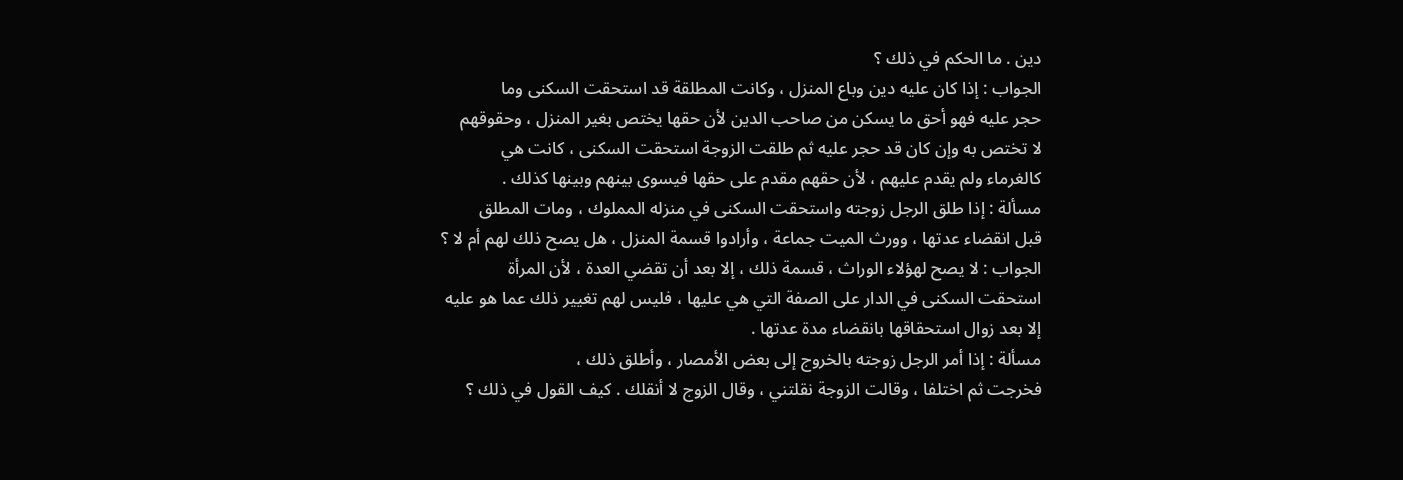دين . ما الحكم في ذلك ؟
الجواب : إذا كان عليه دين وباع المنزل ، وكانت المطلقة قد استحقت السكنى وما
حجر عليه فهو أحق ما يسكن من صاحب الدين لأن حقها يختص بغير المنزل ، وحقوقهم
لا تختص به وإن كان قد حجر عليه ثم طلقت الزوجة استحقت السكنى ، كانت هي
كالغرماء ولم يقدم عليهم ، لأن حقهم مقدم على حقها فيسوى بينهم وبينها كذلك .
مسألة : إذا طلق الرجل زوجته واستحقت السكنى في منزله المملوك ، ومات المطلق
قبل انقضاء عدتها ، وورث الميت جماعة ، وأرادوا قسمة المنزل ، هل يصح ذلك لهم أم لا ؟
الجواب : لا يصح لهؤلاء الوراث ، قسمة ذلك ، إلا بعد أن تقضي العدة ، لأن المرأة
استحقت السكنى في الدار على الصفة التي هي عليها ، فليس لهم تغيير ذلك عما هو عليه
إلا بعد زوال استحقاقها بانقضاء مدة عدتها .
مسألة : إذا أمر الرجل زوجته بالخروج إلى بعض الأمصار ، وأطلق ذلك ،
فخرجت ثم اختلفا ، وقالت الزوجة نقلتني ، وقال الزوج لا أنقلك . كيف القول في ذلك ؟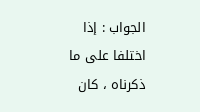الجواب : إذا اختلفا على ما ذكرناه ، كان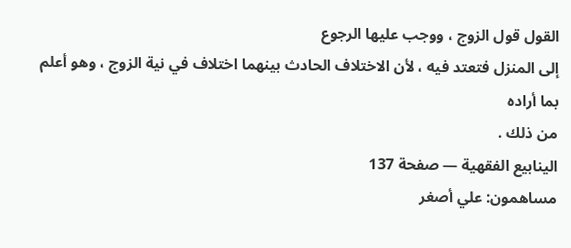القول قول الزوج ، ووجب عليها الرجوع
إلى المنزل فتعتد فيه ، لأن الاختلاف الحادث بينهما اختلاف في نية الزوج ، وهو أعلم بما أراده
من ذلك .
الينابيع الفقهية — صفحة 137
مساهمون: علي أصغر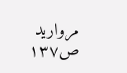مرواريد
ص١٣٧